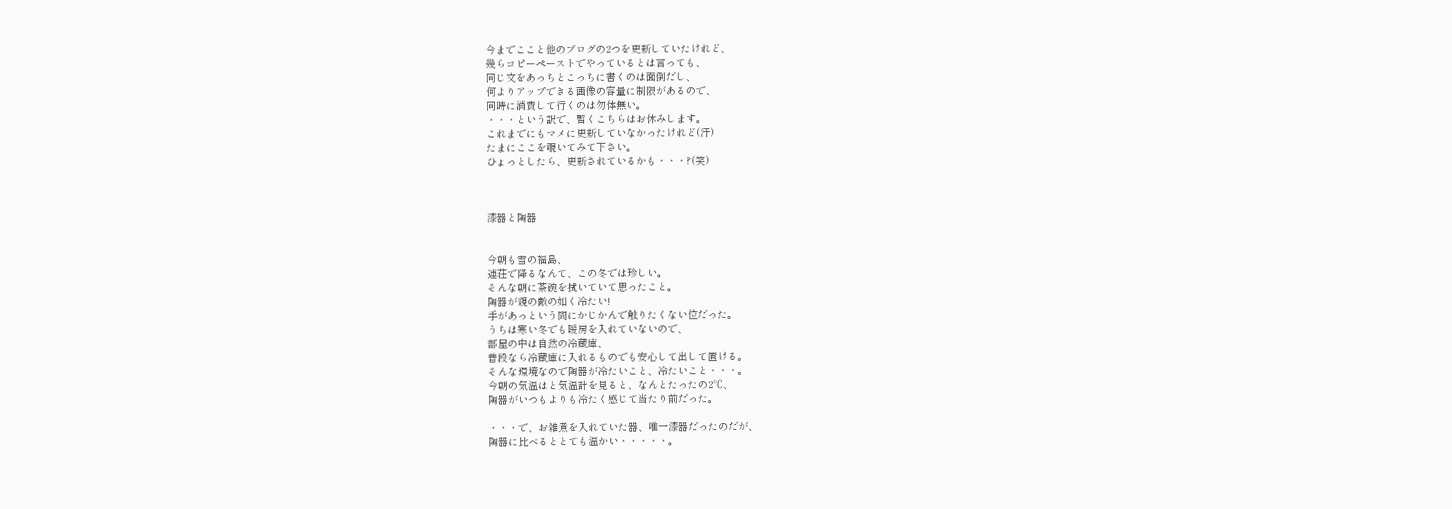今までここと他のブログの2つを更新していたけれど、
幾らコピーペーストでやっているとは言っても、
同じ文をあっちとこっちに書くのは面倒だし、
何よりアップできる画像の容量に制限があるので、
同時に消費して行くのは勿体無い。
・・・という訳で、暫くこちらはお休みします。
これまでにもマメに更新していなかったけれど(汗)
たまにここを覗いてみて下さい。
ひょっとしたら、更新されているかも・・・?(笑)



漆器と陶器


今朝も雪の福島、
連荘で降るなんて、この冬では珍しい。
そんな朝に茶碗を拭いていて思ったこと。
陶器が親の敵の如く冷たい!
手があっという間にかじかんで触りたくない位だった。
うちは寒い冬でも暖房を入れていないので、
部屋の中は自然の冷蔵庫、
普段なら冷蔵庫に入れるものでも安心して出して置ける。
そんな環境なので陶器が冷たいこと、冷たいこと・・・。
今朝の気温はと気温計を見ると、なんとたったの2℃、
陶器がいつもよりも冷たく感じて当たり前だった。

・・・で、お雑煮を入れていた器、唯一漆器だったのだが、
陶器に比べるととても温かい・・・・・。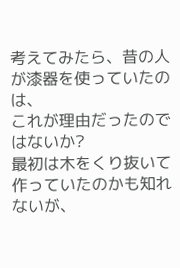考えてみたら、昔の人が漆器を使っていたのは、
これが理由だったのではないか?
最初は木をくり抜いて作っていたのかも知れないが、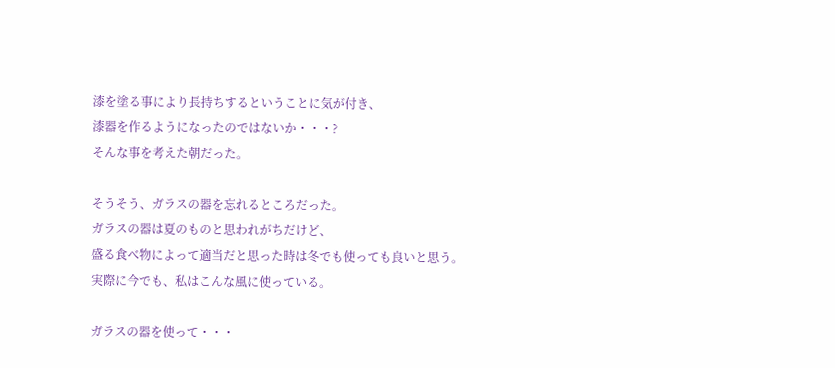漆を塗る事により長持ちするということに気が付き、
漆器を作るようになったのではないか・・・?
そんな事を考えた朝だった。

そうそう、ガラスの器を忘れるところだった。
ガラスの器は夏のものと思われがちだけど、
盛る食べ物によって適当だと思った時は冬でも使っても良いと思う。
実際に今でも、私はこんな風に使っている。

ガラスの器を使って・・・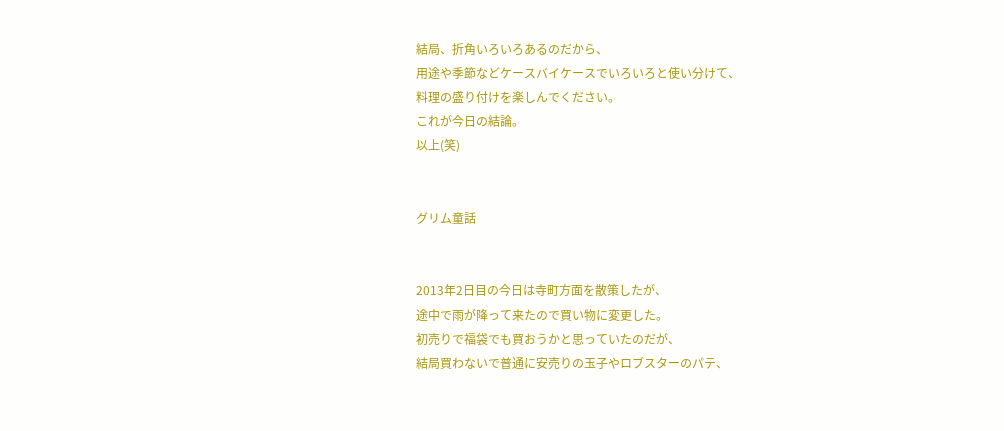結局、折角いろいろあるのだから、
用途や季節などケースバイケースでいろいろと使い分けて、
料理の盛り付けを楽しんでください。
これが今日の結論。
以上(笑)


グリム童話


2013年2日目の今日は寺町方面を散策したが、
途中で雨が降って来たので買い物に変更した。
初売りで福袋でも買おうかと思っていたのだが、
結局買わないで普通に安売りの玉子やロブスターのパテ、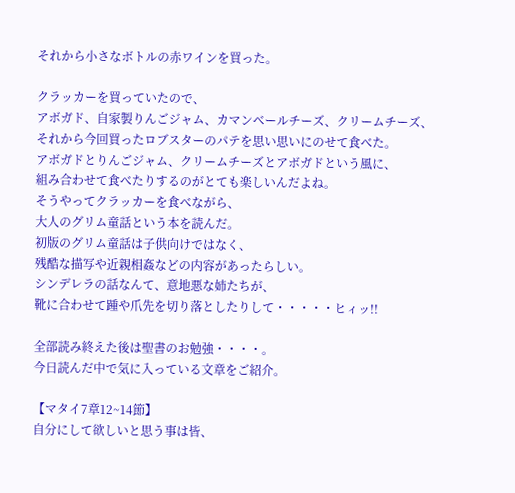それから小さなボトルの赤ワインを買った。

クラッカーを買っていたので、
アボガド、自家製りんごジャム、カマンベールチーズ、クリームチーズ、
それから今回買ったロブスターのパテを思い思いにのせて食べた。
アボガドとりんごジャム、クリームチーズとアボガドという風に、
組み合わせて食べたりするのがとても楽しいんだよね。
そうやってクラッカーを食べながら、
大人のグリム童話という本を読んだ。
初版のグリム童話は子供向けではなく、
残酷な描写や近親相姦などの内容があったらしい。
シンデレラの話なんて、意地悪な姉たちが、
靴に合わせて踵や爪先を切り落としたりして・・・・・ヒィッ!!

全部読み終えた後は聖書のお勉強・・・・。
今日読んだ中で気に入っている文章をご紹介。

【マタイ7章12~14節】
自分にして欲しいと思う事は皆、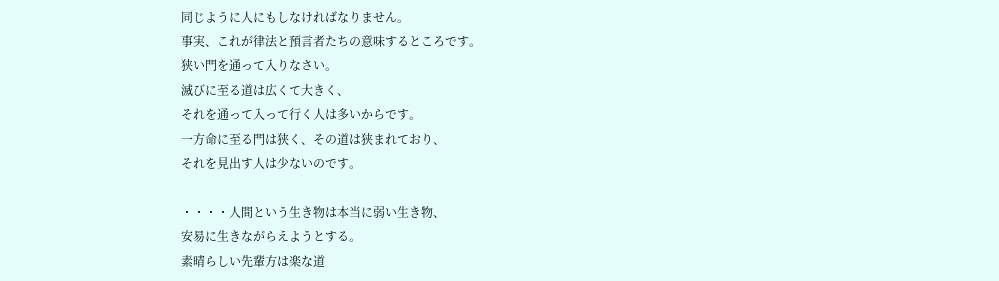同じように人にもしなければなりません。
事実、これが律法と預言者たちの意味するところです。
狭い門を通って入りなさい。
滅びに至る道は広くて大きく、
それを通って入って行く人は多いからです。
一方命に至る門は狭く、その道は狭まれており、
それを見出す人は少ないのです。

・・・・人間という生き物は本当に弱い生き物、
安易に生きながらえようとする。
素晴らしい先輩方は楽な道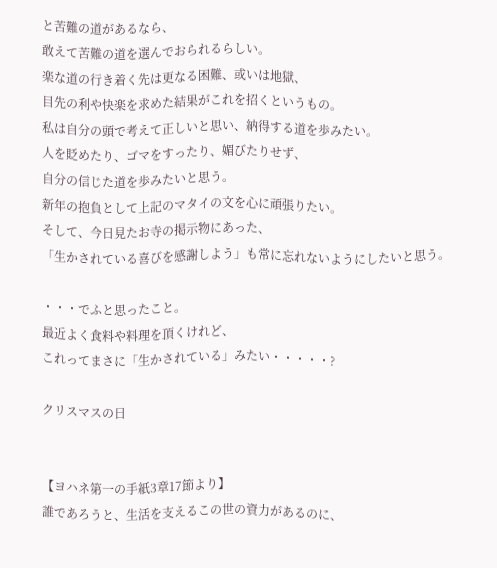と苦難の道があるなら、
敢えて苦難の道を選んでおられるらしい。
楽な道の行き着く先は更なる困難、或いは地獄、
目先の利や快楽を求めた結果がこれを招くというもの。
私は自分の頭で考えて正しいと思い、納得する道を歩みたい。
人を貶めたり、ゴマをすったり、媚びたりせず、
自分の信じた道を歩みたいと思う。
新年の抱負として上記のマタイの文を心に頑張りたい。
そして、今日見たお寺の掲示物にあった、
「生かされている喜びを感謝しよう」も常に忘れないようにしたいと思う。

・・・でふと思ったこと。
最近よく食料や料理を頂くけれど、
これってまさに「生かされている」みたい・・・・・?

クリスマスの日


【ヨハネ第一の手紙3章17節より】
誰であろうと、生活を支えるこの世の資力があるのに、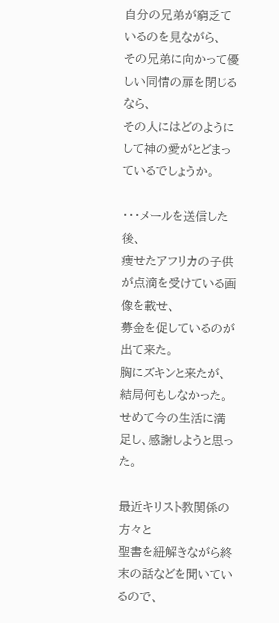自分の兄弟が窮乏ているのを見ながら、
その兄弟に向かって優しい同情の扉を閉じるなら、
その人にはどのようにして神の愛がとどまっているでしょうか。

・・・メールを送信した後、
痩せたアフリカの子供が点滴を受けている画像を載せ、
募金を促しているのが出て来た。
胸にズキンと来たが、結局何もしなかった。
せめて今の生活に満足し、感謝しようと思った。

最近キリスト教関係の方々と
聖書を紐解きながら終末の話などを聞いているので、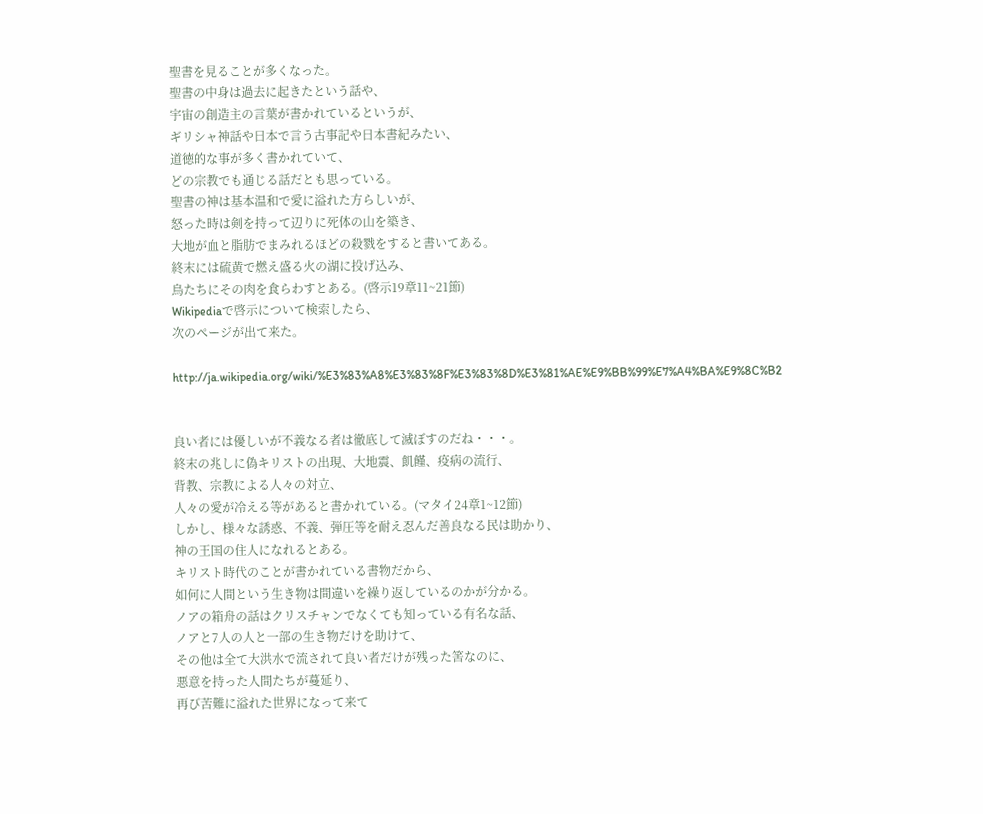聖書を見ることが多くなった。
聖書の中身は過去に起きたという話や、
宇宙の創造主の言葉が書かれているというが、
ギリシャ神話や日本で言う古事記や日本書紀みたい、
道徳的な事が多く書かれていて、
どの宗教でも通じる話だとも思っている。
聖書の神は基本温和で愛に溢れた方らしいが、
怒った時は剣を持って辺りに死体の山を築き、
大地が血と脂肪でまみれるほどの殺戮をすると書いてある。
終末には硫黄で燃え盛る火の湖に投げ込み、
鳥たちにその肉を食らわすとある。(啓示19章11~21節)
Wikipediaで啓示について検索したら、
次のページが出て来た。

http://ja.wikipedia.org/wiki/%E3%83%A8%E3%83%8F%E3%83%8D%E3%81%AE%E9%BB%99%E7%A4%BA%E9%8C%B2


良い者には優しいが不義なる者は徹底して滅ぼすのだね・・・。
終末の兆しに偽キリストの出現、大地震、飢饉、疫病の流行、
背教、宗教による人々の対立、
人々の愛が冷える等があると書かれている。(マタイ24章1~12節)
しかし、様々な誘惑、不義、弾圧等を耐え忍んだ善良なる民は助かり、
神の王国の住人になれるとある。
キリスト時代のことが書かれている書物だから、
如何に人間という生き物は間違いを繰り返しているのかが分かる。
ノアの箱舟の話はクリスチャンでなくても知っている有名な話、
ノアと7人の人と一部の生き物だけを助けて、
その他は全て大洪水で流されて良い者だけが残った筈なのに、
悪意を持った人間たちが蔓延り、
再び苦難に溢れた世界になって来て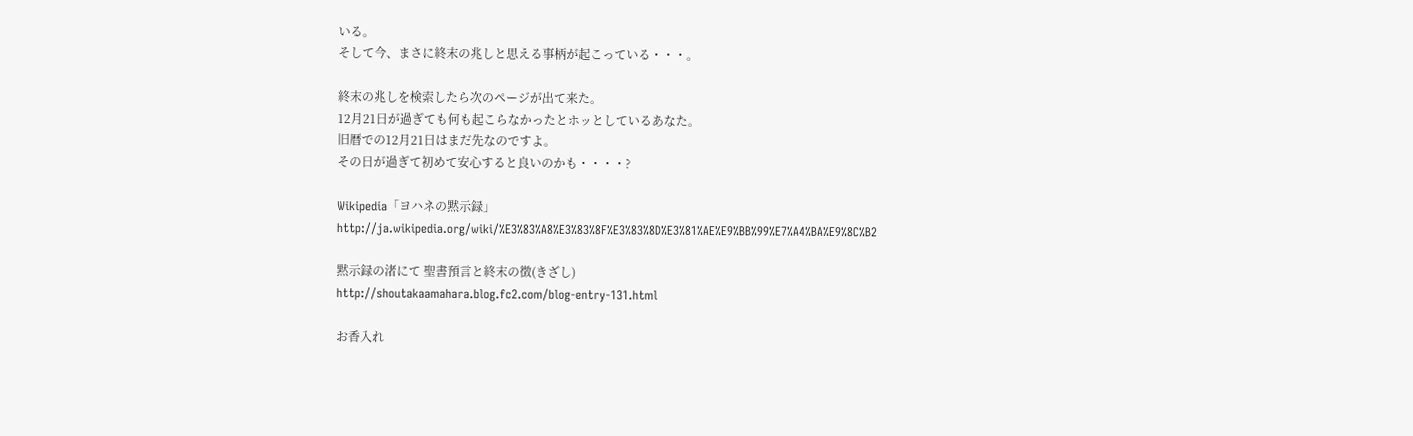いる。
そして今、まさに終末の兆しと思える事柄が起こっている・・・。

終末の兆しを検索したら次のページが出て来た。
12月21日が過ぎても何も起こらなかったとホッとしているあなた。
旧暦での12月21日はまだ先なのですよ。
その日が過ぎて初めて安心すると良いのかも・・・・?

Wikipedia「ヨハネの黙示録」
http://ja.wikipedia.org/wiki/%E3%83%A8%E3%83%8F%E3%83%8D%E3%81%AE%E9%BB%99%E7%A4%BA%E9%8C%B2

黙示録の渚にて 聖書預言と終末の徴(きざし)
http://shoutakaamahara.blog.fc2.com/blog-entry-131.html

お香入れ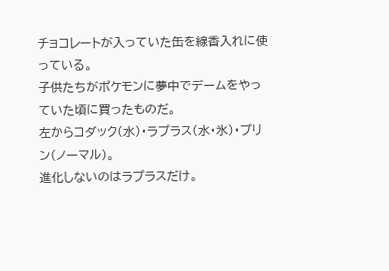チョコレートが入っていた缶を線香入れに使っている。
子供たちがポケモンに夢中でデームをやっていた頃に買ったものだ。
左からコダック(水)・ラプラス(水・氷)・プリン(ノーマル)。
進化しないのはラプラスだけ。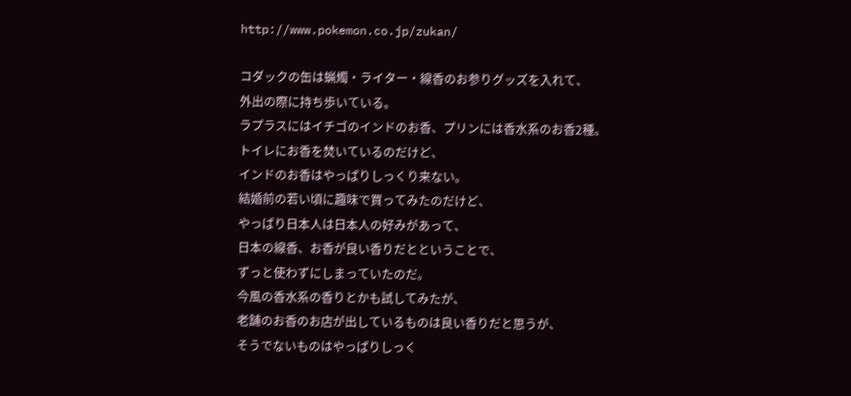http://www.pokemon.co.jp/zukan/

コダックの缶は蝋燭・ライター・線香のお参りグッズを入れて、
外出の際に持ち歩いている。
ラプラスにはイチゴのインドのお香、プリンには香水系のお香2種。
トイレにお香を焚いているのだけど、
インドのお香はやっぱりしっくり来ない。
結婚前の若い頃に趣味で買ってみたのだけど、
やっぱり日本人は日本人の好みがあって、
日本の線香、お香が良い香りだとということで、
ずっと使わずにしまっていたのだ。
今風の香水系の香りとかも試してみたが、
老舗のお香のお店が出しているものは良い香りだと思うが、
そうでないものはやっぱりしっく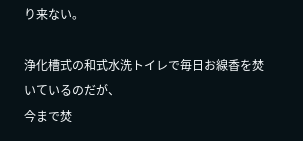り来ない。

浄化槽式の和式水洗トイレで毎日お線香を焚いているのだが、
今まで焚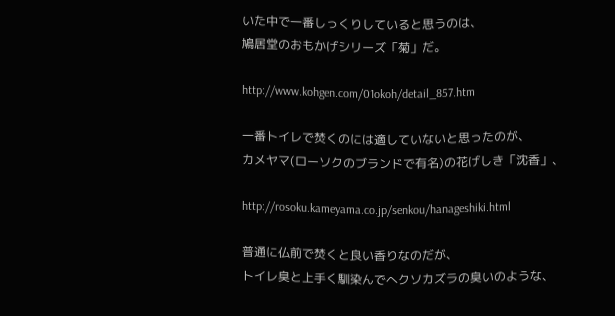いた中で一番しっくりしていると思うのは、
鳩居堂のおもかげシリーズ「菊」だ。

http://www.kohgen.com/01okoh/detail_857.htm

一番トイレで焚くのには適していないと思ったのが、
カメヤマ(ローソクのブランドで有名)の花げしき「沈香」、

http://rosoku.kameyama.co.jp/senkou/hanageshiki.html

普通に仏前で焚くと良い香りなのだが、
トイレ臭と上手く馴染んでへクソカズラの臭いのような、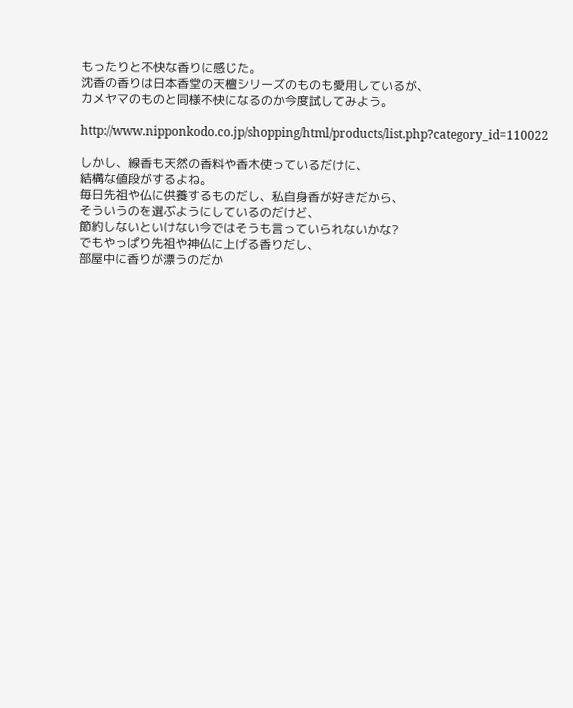もったりと不快な香りに感じた。
沈香の香りは日本香堂の天檀シリーズのものも愛用しているが、
カメヤマのものと同様不快になるのか今度試してみよう。

http://www.nipponkodo.co.jp/shopping/html/products/list.php?category_id=110022

しかし、線香も天然の香料や香木使っているだけに、
結構な値段がするよね。
毎日先祖や仏に供養するものだし、私自身香が好きだから、
そういうのを選ぶようにしているのだけど、
節約しないといけない今ではそうも言っていられないかな?
でもやっぱり先祖や神仏に上げる香りだし、
部屋中に香りが漂うのだか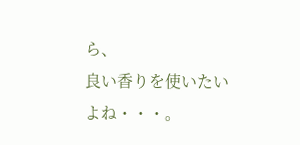ら、
良い香りを使いたいよね・・・。